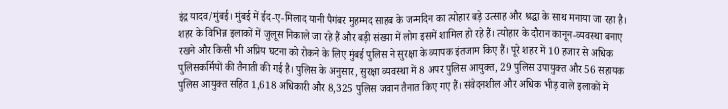इंद्र यादव/मुंबई। मुंबई में ईद-ए-मिलाद यानी पैगंबर मुहम्मद साहब के जन्मदिन का त्योहार बड़े उत्साह और श्रद्धा के साथ मनाया जा रहा है। शहर के विभिन्न इलाकों में जुलूस निकाले जा रहे हैं और बड़ी संख्या में लोग इसमें शामिल हो रहे हैं। त्योहार के दौरान कानून-व्यवस्था बनाए रखने और किसी भी अप्रिय घटना को रोकने के लिए मुंबई पुलिस ने सुरक्षा के व्यापक इंतजाम किए हैं। पूरे शहर में 10 हजार से अधिक पुलिसकर्मियों की तैनाती की गई है। पुलिस के अनुसार, सुरक्षा व्यवस्था में 8 अपर पुलिस आयुक्त, 29 पुलिस उपायुक्त और 56 सहायक पुलिस आयुक्त सहित 1,618 अधिकारी और 8,325 पुलिस जवान तैनात किए गए हैं। संवेदनशील और अधिक भीड़ वाले इलाकों में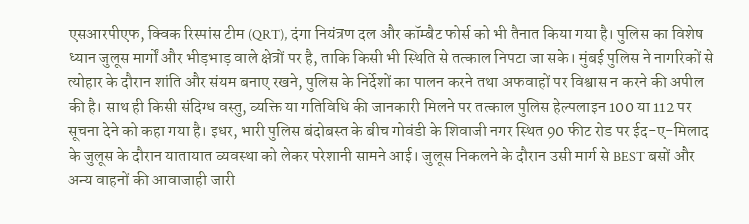एसआरपीएफ, क्विक रिस्पांस टीम (QRT), दंगा नियंत्रण दल और कॉम्बैट फोर्स को भी तैनात किया गया है। पुलिस का विशेष ध्यान जुलूस मार्गों और भीड़भाड़ वाले क्षेत्रों पर है, ताकि किसी भी स्थिति से तत्काल निपटा जा सके। मुंबई पुलिस ने नागरिकों से त्योहार के दौरान शांति और संयम बनाए रखने, पुलिस के निर्देशों का पालन करने तथा अफवाहों पर विश्वास न करने की अपील की है। साथ ही किसी संदिग्ध वस्तु, व्यक्ति या गतिविधि की जानकारी मिलने पर तत्काल पुलिस हेल्पलाइन 100 या 112 पर सूचना देने को कहा गया है। इधर, भारी पुलिस बंदोबस्त के बीच गोवंडी के शिवाजी नगर स्थित 90 फीट रोड पर ईद-ए-मिलाद के जुलूस के दौरान यातायात व्यवस्था को लेकर परेशानी सामने आई। जुलूस निकलने के दौरान उसी मार्ग से BEST बसों और अन्य वाहनों की आवाजाही जारी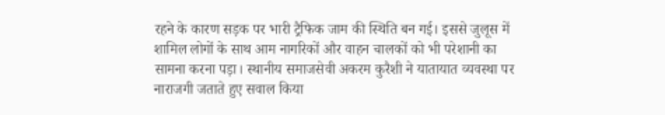रहने के कारण सड़क पर भारी ट्रैफिक जाम की स्थिति बन गई। इससे जुलूस में शामिल लोगों के साथ आम नागरिकों और वाहन चालकों को भी परेशानी का सामना करना पड़ा। स्थानीय समाजसेवी अकरम कुरैशी ने यातायात व्यवस्था पर नाराजगी जताते हुए सवाल किया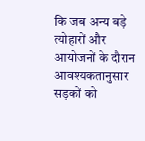कि जब अन्य बड़े त्योहारों और आयोजनों के दौरान आवश्यकतानुसार सड़कों को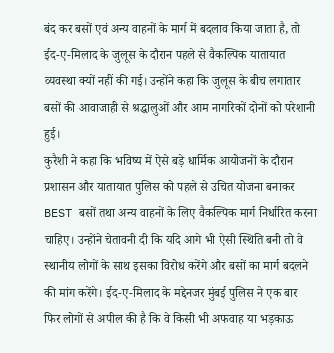बंद कर बसों एवं अन्य वाहनों के मार्ग में बदलाव किया जाता है, तो ईद-ए-मिलाद के जुलूस के दौरान पहले से वैकल्पिक यातायात व्यवस्था क्यों नहीं की गई। उन्होंने कहा कि जुलूस के बीच लगातार बसों की आवाजाही से श्रद्धालुओं और आम नागरिकों दोनों को परेशानी हुई।
कुरैशी ने कहा कि भविष्य में ऐसे बड़े धार्मिक आयोजनों के दौरान प्रशासन और यातायात पुलिस को पहले से उचित योजना बनाकर BEST बसों तथा अन्य वाहनों के लिए वैकल्पिक मार्ग निर्धारित करना चाहिए। उन्होंने चेतावनी दी कि यदि आगे भी ऐसी स्थिति बनी तो वे स्थानीय लोगों के साथ इसका विरोध करेंगे और बसों का मार्ग बदलने की मांग करेंगे। ईद-ए-मिलाद के मद्देनजर मुंबई पुलिस ने एक बार फिर लोगों से अपील की है कि वे किसी भी अफवाह या भड़काऊ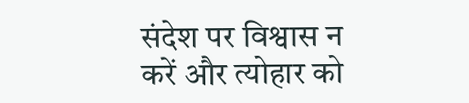संदेश पर विश्वास न करें और त्योहार को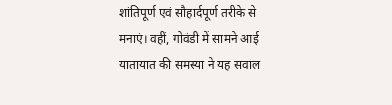शांतिपूर्ण एवं सौहार्दपूर्ण तरीके से मनाएं। वहीं, गोवंडी में सामने आई यातायात की समस्या ने यह सवाल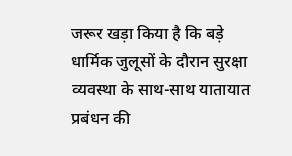जरूर खड़ा किया है कि बड़े धार्मिक जुलूसों के दौरान सुरक्षा व्यवस्था के साथ-साथ यातायात प्रबंधन की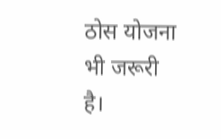ठोस योजना भी जरूरी है।